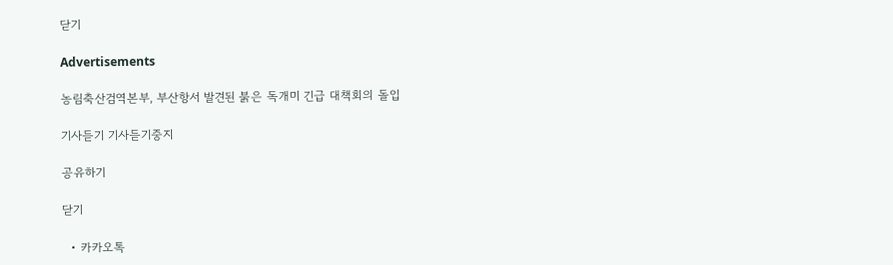닫기

Advertisements

농림축산검역본부, 부산항서 발견된 붉은 독개미 긴급 대책회의 돌입

기사듣기 기사듣기중지

공유하기

닫기

  • 카카오톡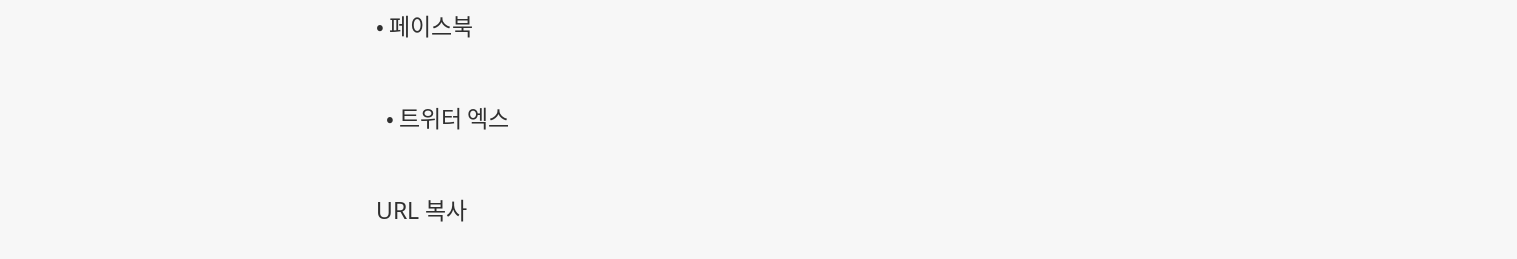• 페이스북

  • 트위터 엑스

URL 복사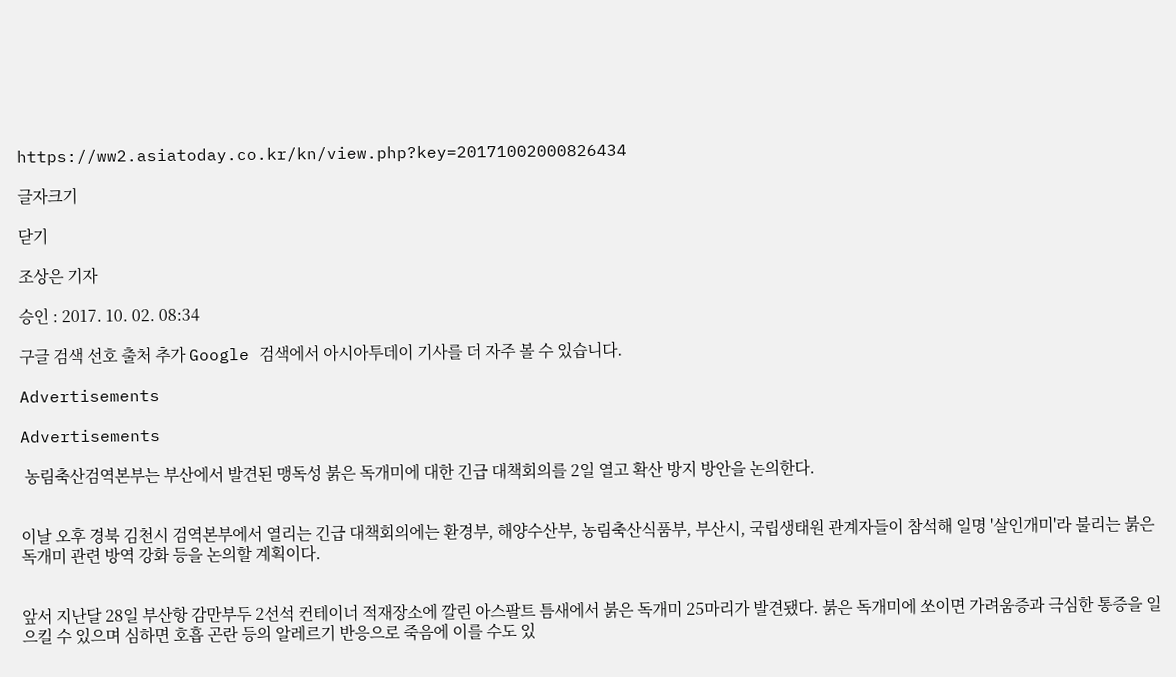https://ww2.asiatoday.co.kr/kn/view.php?key=20171002000826434

글자크기

닫기

조상은 기자

승인 : 2017. 10. 02. 08:34

구글 검색 선호 출처 추가 Google 검색에서 아시아투데이 기사를 더 자주 볼 수 있습니다.

Advertisements

Advertisements

 농림축산검역본부는 부산에서 발견된 맹독성 붉은 독개미에 대한 긴급 대책회의를 2일 열고 확산 방지 방안을 논의한다.


이날 오후 경북 김천시 검역본부에서 열리는 긴급 대책회의에는 환경부, 해양수산부, 농림축산식품부, 부산시, 국립생태원 관계자들이 참석해 일명 '살인개미'라 불리는 붉은 독개미 관련 방역 강화 등을 논의할 계획이다.


앞서 지난달 28일 부산항 감만부두 2선석 컨테이너 적재장소에 깔린 아스팔트 틈새에서 붉은 독개미 25마리가 발견됐다. 붉은 독개미에 쏘이면 가려움증과 극심한 통증을 일으킬 수 있으며 심하면 호흡 곤란 등의 알레르기 반응으로 죽음에 이를 수도 있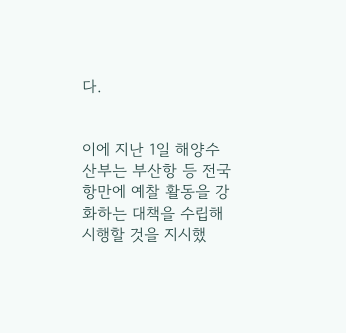다.


이에 지난 1일 해양수산부는 부산항 등 전국 항만에 예찰 활동을 강화하는 대책을 수립해 시행할 것을 지시했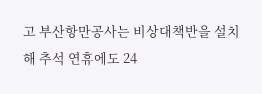고 부산항만공사는 비상대책반을 설치해 추석 연휴에도 24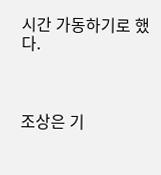시간 가동하기로 했다.



조상은 기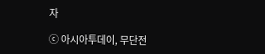자

ⓒ 아시아투데이, 무단전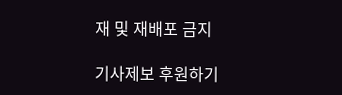재 및 재배포 금지

기사제보 후원하기